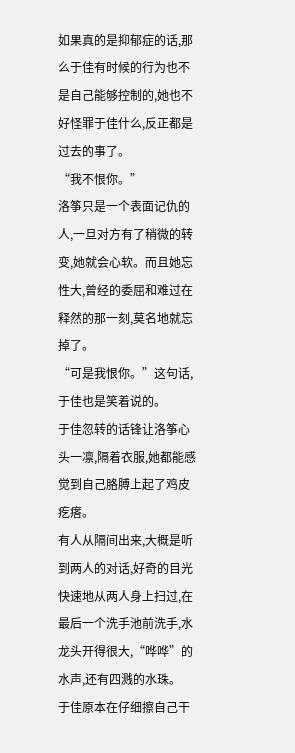如果真的是抑郁症的话,那么于佳有时候的行为也不是自己能够控制的,她也不好怪罪于佳什么,反正都是过去的事了。
“我不恨你。”
洛筝只是一个表面记仇的人,一旦对方有了稍微的转变,她就会心软。而且她忘性大,曾经的委屈和难过在释然的那一刻,莫名地就忘掉了。
“可是我恨你。”这句话,于佳也是笑着说的。
于佳忽转的话锋让洛筝心头一凛,隔着衣服,她都能感觉到自己胳膊上起了鸡皮疙瘩。
有人从隔间出来,大概是听到两人的对话,好奇的目光快速地从两人身上扫过,在最后一个洗手池前洗手,水龙头开得很大,“哗哗”的水声,还有四溅的水珠。
于佳原本在仔细擦自己干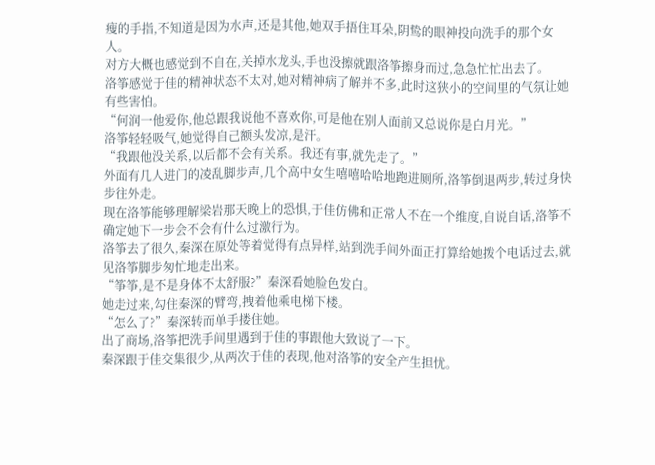瘦的手指,不知道是因为水声,还是其他,她双手捂住耳朵,阴鸷的眼神投向洗手的那个女人。
对方大概也感觉到不自在,关掉水龙头,手也没擦就跟洛筝擦身而过,急急忙忙出去了。
洛筝感觉于佳的精神状态不太对,她对精神病了解并不多,此时这狭小的空间里的气氛让她有些害怕。
“何润一他爱你,他总跟我说他不喜欢你,可是他在别人面前又总说你是白月光。”
洛筝轻轻吸气,她觉得自己额头发凉,是汗。
“我跟他没关系,以后都不会有关系。我还有事,就先走了。”
外面有几人进门的凌乱脚步声,几个高中女生嘻嘻哈哈地跑进厕所,洛筝倒退两步,转过身快步往外走。
现在洛筝能够理解梁岩那天晚上的恐惧,于佳仿佛和正常人不在一个维度,自说自话,洛筝不确定她下一步会不会有什么过激行为。
洛筝去了很久,秦深在原处等着觉得有点异样,站到洗手间外面正打算给她拨个电话过去,就见洛筝脚步匆忙地走出来。
“筝筝,是不是身体不太舒服?”秦深看她脸色发白。
她走过来,勾住秦深的臂弯,拽着他乘电梯下楼。
“怎么了?”秦深转而单手搂住她。
出了商场,洛筝把洗手间里遇到于佳的事跟他大致说了一下。
秦深跟于佳交集很少,从两次于佳的表现,他对洛筝的安全产生担忧。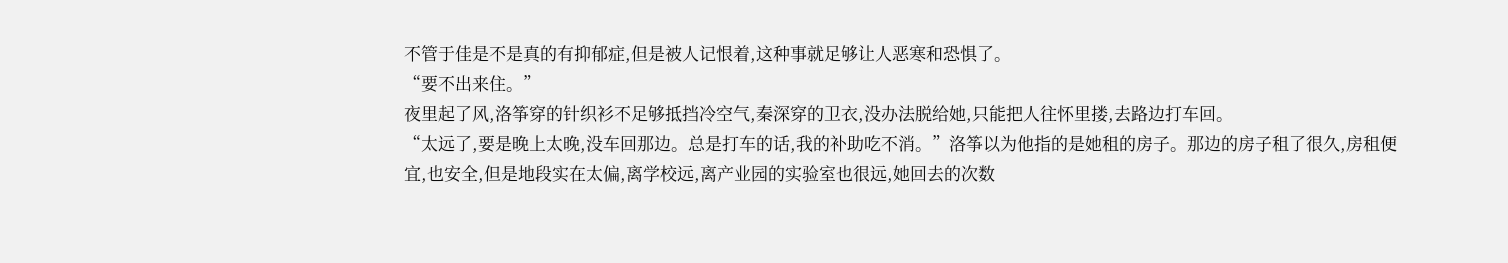不管于佳是不是真的有抑郁症,但是被人记恨着,这种事就足够让人恶寒和恐惧了。
“要不出来住。”
夜里起了风,洛筝穿的针织衫不足够抵挡冷空气,秦深穿的卫衣,没办法脱给她,只能把人往怀里搂,去路边打车回。
“太远了,要是晚上太晚,没车回那边。总是打车的话,我的补助吃不消。”洛筝以为他指的是她租的房子。那边的房子租了很久,房租便宜,也安全,但是地段实在太偏,离学校远,离产业园的实验室也很远,她回去的次数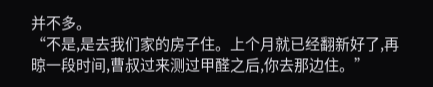并不多。
“不是,是去我们家的房子住。上个月就已经翻新好了,再晾一段时间,曹叔过来测过甲醛之后,你去那边住。”